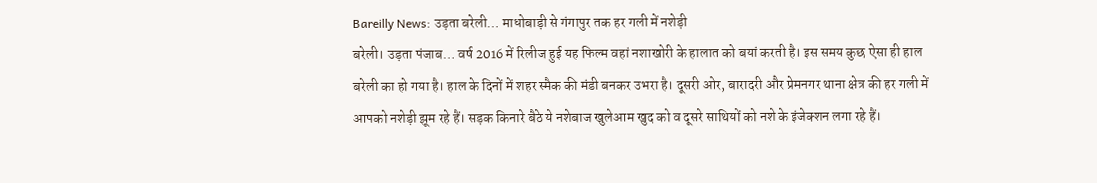Bareilly News: उड़ता बरेली… माधोबाड़ी से गंगापुर तक हर गली में नशेड़ी
बरेली। उड़ता पंजाब… वर्ष 2016 में रिलीज हुई यह फिल्म वहां नशाखोरी के हालात को बयां करती है। इस समय कुछ ऐसा ही हाल बरेली का हो गया है। हाल के दिनों में शहर स्मैक की मंडी बनकर उभरा है। दूसरी ओर, बारादरी और प्रेमनगर थाना क्षेत्र की हर गली में आपको नशेड़ी झूम रहे हैं। सड़क किनारे बैठे ये नशेबाज खुलेआम खुद को व दूसरे साथियों को नशे के इंजेक्शन लगा रहे हैं।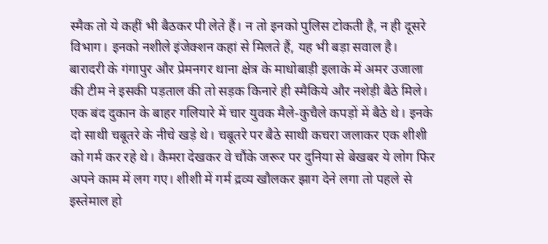स्मैक तो ये कहीं भी बैठकर पी लेते हैं। न तो इनको पुलिस टोकती है, न ही दूसरे विभाग। इनको नशीले इंजेक्शन कहां से मिलते हैं, यह भी बड़ा सवाल है।
बारादरी के गंगापुर और प्रेमनगर थाना क्षेत्र के माधोबाड़ी इलाके में अमर उजाला की टीम ने इसकी पड़ताल की तो सड़क किनारे ही स्मैकिये और नशेड़ी बैठे मिले। एक बंद दुकान के बाहर गलियारे में चार युवक मैले-कुचैले कपड़ों में बैठे थे। इनके दो साथी चबूतरे के नीचे खड़े थे। चबूतरे पर बैठे साथी कचरा जलाकर एक शीशी को गर्म कर रहे थे। कैमरा देखकर वे चौंके जरूर पर दुनिया से बेखबर ये लोग फिर अपने काम में लग गए। शीशी में गर्म द्रव्य खौलकर झाग देने लगा तो पहले से इस्तेमाल हो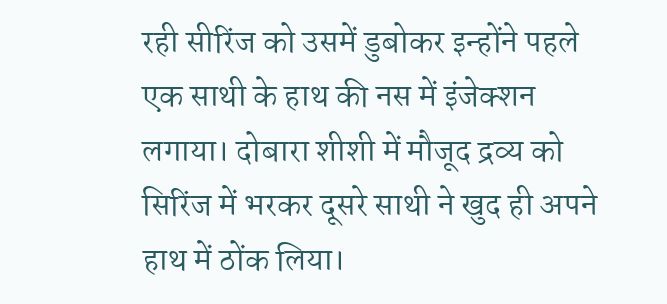रही सीरिंज को उसमें डुबोकर इन्होंने पहले एक साथी के हाथ की नस में इंजेक्शन लगाया। दोबारा शीशी में मौजूद द्रव्य को सिरिंज में भरकर दूसरे साथी ने खुद ही अपने हाथ में ठोंक लिया।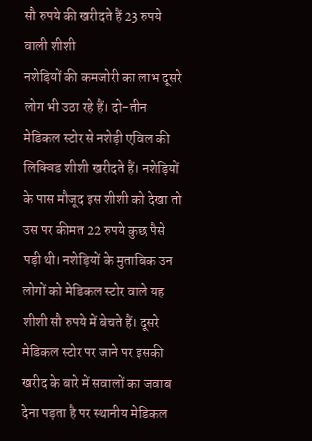सौ रुपये की खरीदते हैं 23 रुपये वाली शीशी
नशेड़ियों की कमजोरी का लाभ दूसरे लोग भी उठा रहे हैं। दो-तीन मेडिकल स्टोर से नशेड़ी एविल की लिक्विड शीशी खरीदते हैं। नशेड़ियों के पास मौजूद इस शीशी को देखा तो उस पर कीमत 22 रुपये कुछ पैसे पड़ी थी। नशेड़ियों के मुताबिक उन लोगों को मेडिकल स्टोर वाले यह शीशी सौ रुपये में बेचते हैं। दूसरे मेडिकल स्टोर पर जाने पर इसकी खरीद के बारे में सवालों का जवाब देना पड़ता है पर स्थानीय मेडिकल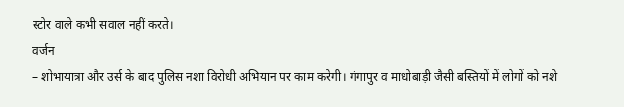स्टोर वाले कभी सवाल नहीं करते।
वर्जन
– शोभायात्रा और उर्स के बाद पुलिस नशा विरोधी अभियान पर काम करेगी। गंगापुर व माधोबाड़ी जैसी बस्तियों में लोगों को नशे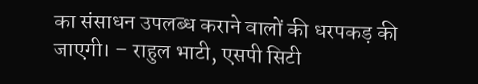का संसाधन उपलब्ध कराने वालों की धरपकड़ की जाएगी। – राहुल भाटी, एसपी सिटी